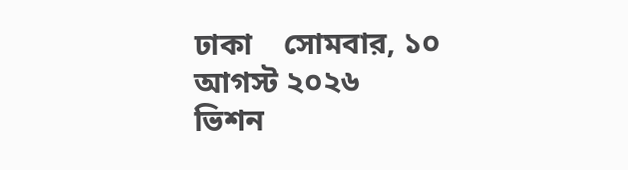ঢাকা    সোমবার, ১০ আগস্ট ২০২৬
ভিশন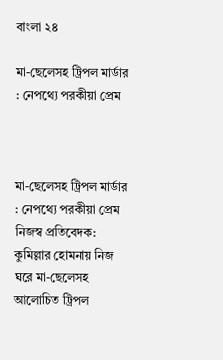বাংলা ২৪

মা-ছেলেসহ ট্রিপল মার্ডার : নেপথ্যে পরকীয়া প্রেম



মা-ছেলেসহ ট্রিপল মার্ডার : নেপথ্যে পরকীয়া প্রেম
নিজস্ব প্রতিবেদক: কুমিল্লার হোমনায় নিজ ঘরে মা-ছেলেসহ আলোচিত ট্রিপল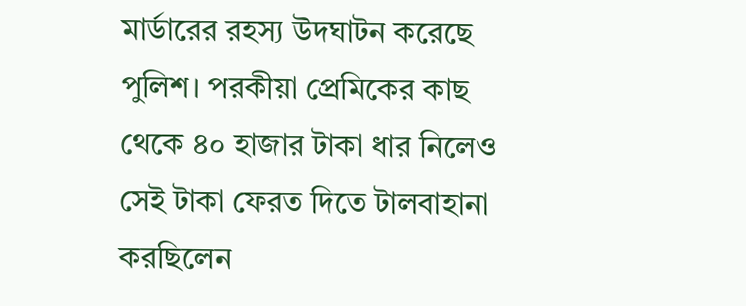মার্ডারের রহস্য উদঘাটন করেছে পুলিশ। পরকীয়া প্রেমিকের কাছ থেকে ৪০ হাজার টাকা ধার নিলেও সেই টাকা ফেরত দিতে টালবাহানা করছিলেন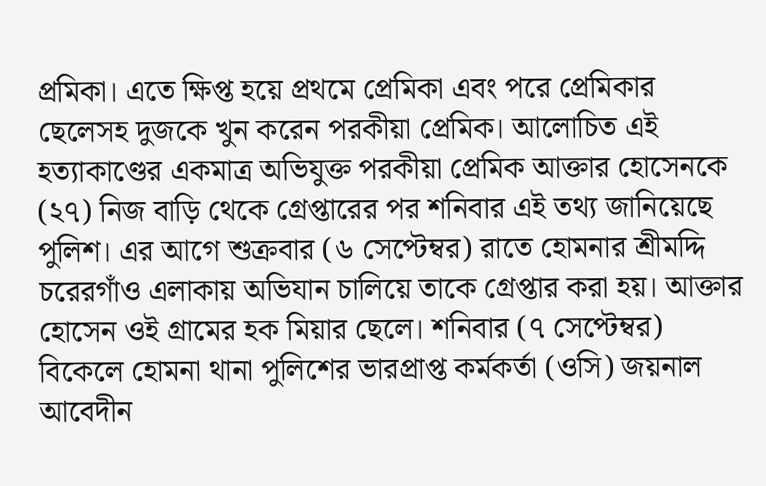প্রমিকা। এতে ক্ষিপ্ত হয়ে প্রথমে প্রেমিকা এবং পরে প্রেমিকার ছেলেসহ দুজকে খুন করেন পরকীয়া প্রেমিক। আলোচিত এই হত্যাকাণ্ডের একমাত্র অভিযুক্ত পরকীয়া প্রেমিক আক্তার হোসেনকে (২৭) নিজ বাড়ি থেকে গ্রেপ্তারের পর শনিবার এই তথ্য জানিয়েছে পুলিশ। এর আগে শুক্রবার (৬ সেপ্টেম্বর) রাতে হোমনার শ্রীমদ্দি চরেরগাঁও এলাকায় অভিযান চালিয়ে তাকে গ্রেপ্তার করা হয়। আক্তার হোসেন ওই গ্রামের হক মিয়ার ছেলে। শনিবার (৭ সেপ্টেম্বর) বিকেলে হোমনা থানা পুলিশের ভারপ্রাপ্ত কর্মকর্তা (ওসি) জয়নাল আবেদীন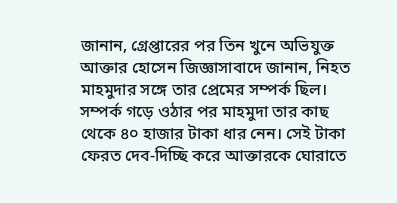জানান, গ্রেপ্তারের পর তিন খুনে অভিযুক্ত আক্তার হোসেন জিজ্ঞাসাবাদে জানান, নিহত মাহমুদার সঙ্গে তার প্রেমের সম্পর্ক ছিল। সম্পর্ক গড়ে ওঠার পর মাহমুদা তার কাছ থেকে ৪০ হাজার টাকা ধার নেন। সেই টাকা ফেরত দেব-দিচ্ছি করে আক্তারকে ঘোরাতে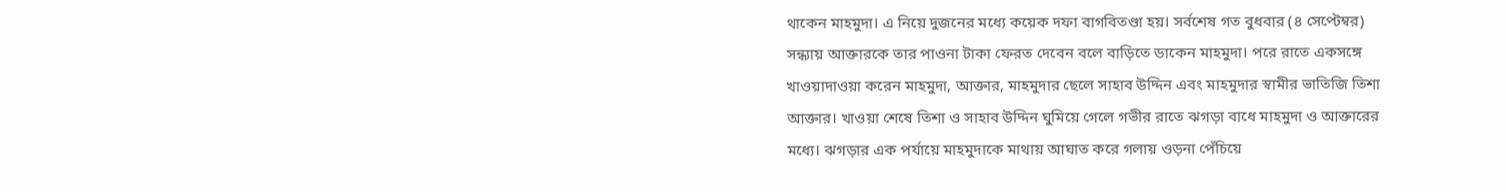থাকেন মাহমুদা। এ নিয়ে দুজনের মধ্যে কয়েক দফা বাগবিতণ্ডা হয়। সর্বশেষ গত বুধবার (৪ সেপ্টেম্বর) সন্ধ্যায় আক্তারকে তার পাওনা টাকা ফেরত দেবেন বলে বাড়িতে ডাকেন মাহমুদা। পরে রাতে একসঙ্গে খাওয়াদাওয়া করেন মাহমুদা, আক্তার, মাহমুদার ছেলে সাহাব উদ্দিন এবং মাহমুদার স্বামীর ভাতিজি তিশা আক্তার। খাওয়া শেষে তিশা ও সাহাব উদ্দিন ঘুমিয়ে গেলে গভীর রাতে ঝগড়া বাধে মাহমুদা ও আক্তারের মধ্যে। ঝগড়ার এক পর্যায়ে মাহমুদাকে মাথায় আঘাত করে গলায় ওড়না পেঁচিয়ে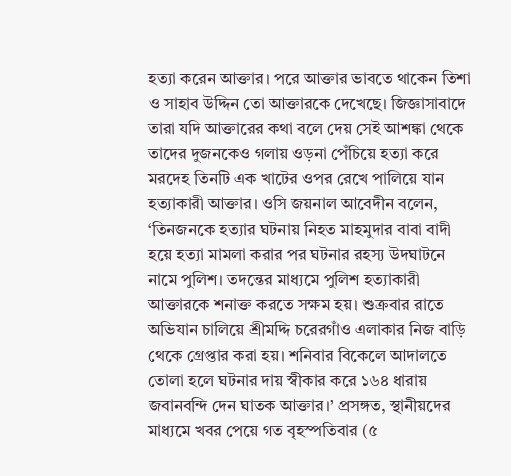হত্যা করেন আক্তার। পরে আক্তার ভাবতে থাকেন তিশা ও সাহাব উদ্দিন তো আক্তারকে দেখেছে। জিজ্ঞাসাবাদে তারা যদি আক্তারের কথা বলে দেয় সেই আশঙ্কা থেকে তাদের দুজনকেও গলায় ওড়না পেঁচিয়ে হত্যা করে মরদেহ তিনটি এক খাটের ওপর রেখে পালিয়ে যান হত্যাকারী আক্তার। ওসি জয়নাল আবেদীন বলেন, ‘তিনজনকে হত্যার ঘটনায় নিহত মাহমুদার বাবা বাদী হয়ে হত্যা মামলা করার পর ঘটনার রহস্য উদঘাটনে নামে পুলিশ। তদন্তের মাধ্যমে পুলিশ হত্যাকারী আক্তারকে শনাক্ত করতে সক্ষম হয়। শুক্রবার রাতে অভিযান চালিয়ে শ্রীমদ্দি চরেরগাঁও এলাকার নিজ বাড়ি থেকে গ্রেপ্তার করা হয়। শনিবার বিকেলে আদালতে তোলা হলে ঘটনার দায় স্বীকার করে ১৬৪ ধারায় জবানবন্দি দেন ঘাতক আক্তার।’ প্রসঙ্গত, স্থানীয়দের মাধ্যমে খবর পেয়ে গত বৃহস্পতিবার (৫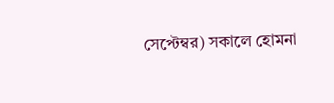সেপ্টেম্বর) সকালে হোমনা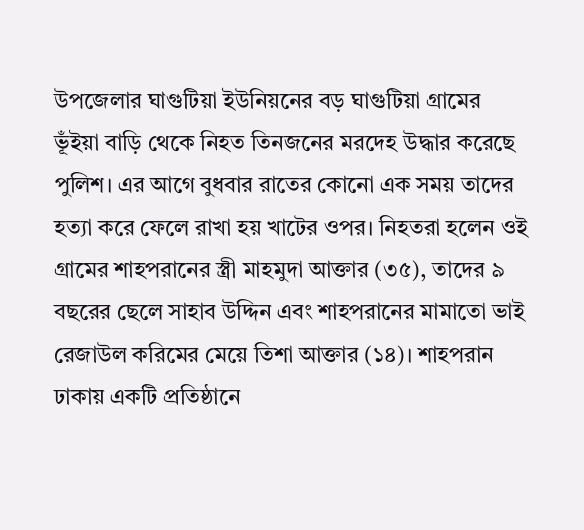উপজেলার ঘাগুটিয়া ইউনিয়নের বড় ঘাগুটিয়া গ্রামের ভূঁইয়া বাড়ি থেকে নিহত তিনজনের মরদেহ উদ্ধার করেছে পুলিশ। এর আগে বুধবার রাতের কোনো এক সময় তাদের হত্যা করে ফেলে রাখা হয় খাটের ওপর। নিহতরা হলেন ওই গ্রামের শাহপরানের স্ত্রী মাহমুদা আক্তার (৩৫), তাদের ৯ বছরের ছেলে সাহাব উদ্দিন এবং শাহপরানের মামাতো ভাই রেজাউল করিমের মেয়ে তিশা আক্তার (১৪)। শাহপরান ঢাকায় একটি প্রতিষ্ঠানে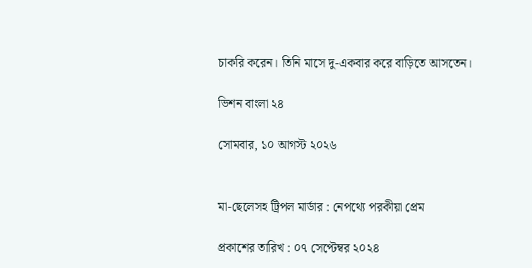চাকরি করেন। তিনি মাসে দু-একবার করে বাড়িতে আসতেন।

ভিশন বাংলা ২৪

সোমবার, ১০ আগস্ট ২০২৬


মা-ছেলেসহ ট্রিপল মার্ডার : নেপথ্যে পরকীয়া প্রেম

প্রকাশের তারিখ : ০৭ সেপ্টেম্বর ২০২৪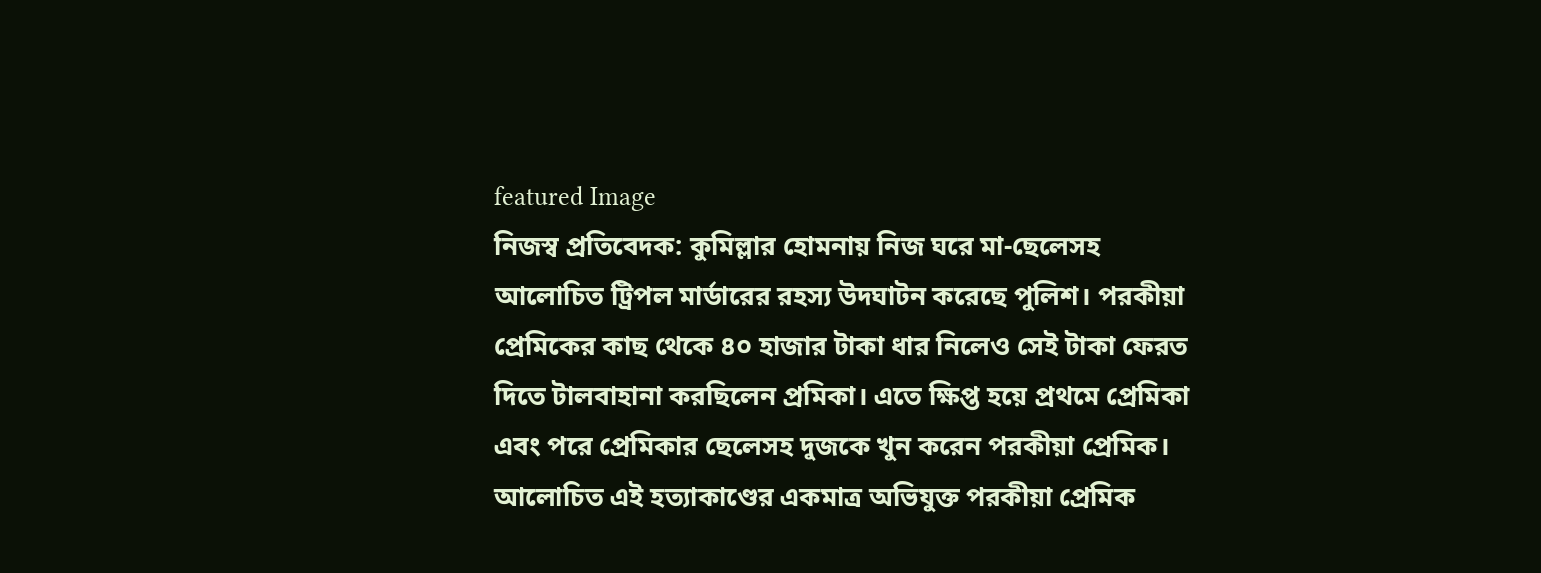featured Image
নিজস্ব প্রতিবেদক: কুমিল্লার হোমনায় নিজ ঘরে মা-ছেলেসহ আলোচিত ট্রিপল মার্ডারের রহস্য উদঘাটন করেছে পুলিশ। পরকীয়া প্রেমিকের কাছ থেকে ৪০ হাজার টাকা ধার নিলেও সেই টাকা ফেরত দিতে টালবাহানা করছিলেন প্রমিকা। এতে ক্ষিপ্ত হয়ে প্রথমে প্রেমিকা এবং পরে প্রেমিকার ছেলেসহ দুজকে খুন করেন পরকীয়া প্রেমিক। আলোচিত এই হত্যাকাণ্ডের একমাত্র অভিযুক্ত পরকীয়া প্রেমিক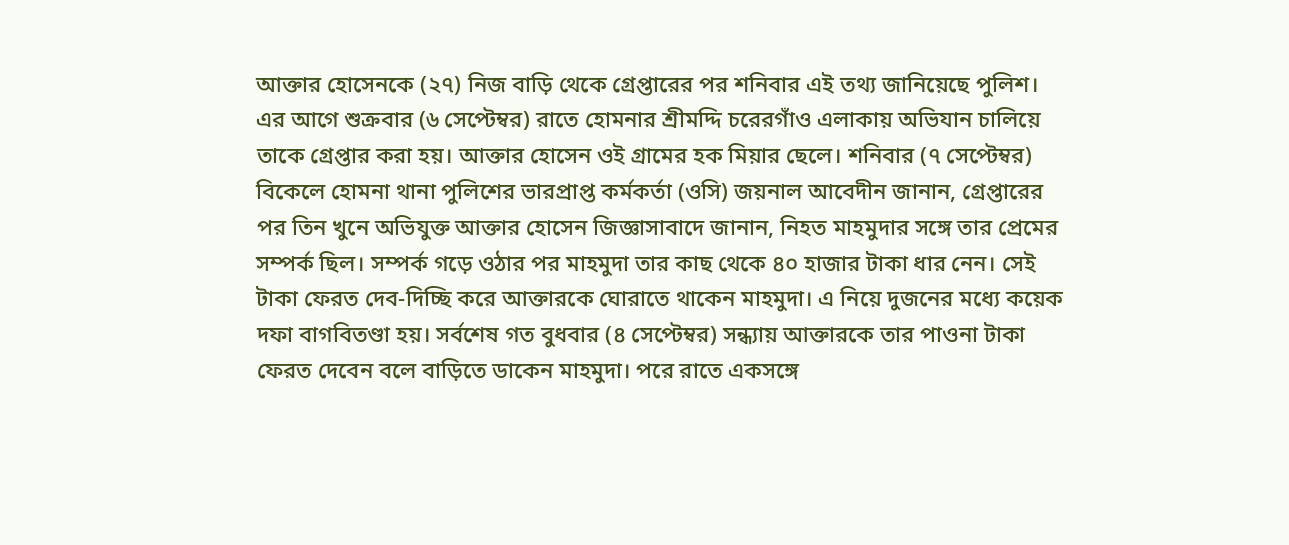আক্তার হোসেনকে (২৭) নিজ বাড়ি থেকে গ্রেপ্তারের পর শনিবার এই তথ্য জানিয়েছে পুলিশ। এর আগে শুক্রবার (৬ সেপ্টেম্বর) রাতে হোমনার শ্রীমদ্দি চরেরগাঁও এলাকায় অভিযান চালিয়ে তাকে গ্রেপ্তার করা হয়। আক্তার হোসেন ওই গ্রামের হক মিয়ার ছেলে। শনিবার (৭ সেপ্টেম্বর) বিকেলে হোমনা থানা পুলিশের ভারপ্রাপ্ত কর্মকর্তা (ওসি) জয়নাল আবেদীন জানান, গ্রেপ্তারের পর তিন খুনে অভিযুক্ত আক্তার হোসেন জিজ্ঞাসাবাদে জানান, নিহত মাহমুদার সঙ্গে তার প্রেমের সম্পর্ক ছিল। সম্পর্ক গড়ে ওঠার পর মাহমুদা তার কাছ থেকে ৪০ হাজার টাকা ধার নেন। সেই টাকা ফেরত দেব-দিচ্ছি করে আক্তারকে ঘোরাতে থাকেন মাহমুদা। এ নিয়ে দুজনের মধ্যে কয়েক দফা বাগবিতণ্ডা হয়। সর্বশেষ গত বুধবার (৪ সেপ্টেম্বর) সন্ধ্যায় আক্তারকে তার পাওনা টাকা ফেরত দেবেন বলে বাড়িতে ডাকেন মাহমুদা। পরে রাতে একসঙ্গে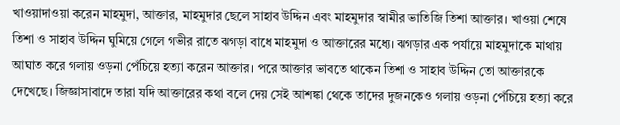খাওয়াদাওয়া করেন মাহমুদা, আক্তার, মাহমুদার ছেলে সাহাব উদ্দিন এবং মাহমুদার স্বামীর ভাতিজি তিশা আক্তার। খাওয়া শেষে তিশা ও সাহাব উদ্দিন ঘুমিয়ে গেলে গভীর রাতে ঝগড়া বাধে মাহমুদা ও আক্তারের মধ্যে। ঝগড়ার এক পর্যায়ে মাহমুদাকে মাথায় আঘাত করে গলায় ওড়না পেঁচিয়ে হত্যা করেন আক্তার। পরে আক্তার ভাবতে থাকেন তিশা ও সাহাব উদ্দিন তো আক্তারকে দেখেছে। জিজ্ঞাসাবাদে তারা যদি আক্তারের কথা বলে দেয় সেই আশঙ্কা থেকে তাদের দুজনকেও গলায় ওড়না পেঁচিয়ে হত্যা করে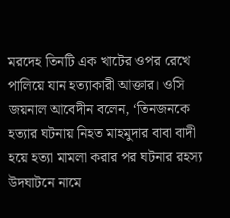মরদেহ তিনটি এক খাটের ওপর রেখে পালিয়ে যান হত্যাকারী আক্তার। ওসি জয়নাল আবেদীন বলেন, ‘তিনজনকে হত্যার ঘটনায় নিহত মাহমুদার বাবা বাদী হয়ে হত্যা মামলা করার পর ঘটনার রহস্য উদঘাটনে নামে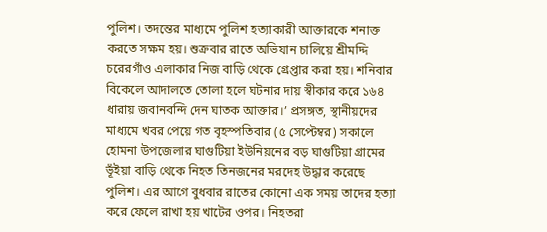পুলিশ। তদন্তের মাধ্যমে পুলিশ হত্যাকারী আক্তারকে শনাক্ত করতে সক্ষম হয়। শুক্রবার রাতে অভিযান চালিয়ে শ্রীমদ্দি চরেরগাঁও এলাকার নিজ বাড়ি থেকে গ্রেপ্তার করা হয়। শনিবার বিকেলে আদালতে তোলা হলে ঘটনার দায় স্বীকার করে ১৬৪ ধারায় জবানবন্দি দেন ঘাতক আক্তার।’ প্রসঙ্গত, স্থানীয়দের মাধ্যমে খবর পেয়ে গত বৃহস্পতিবার (৫ সেপ্টেম্বর) সকালে হোমনা উপজেলার ঘাগুটিয়া ইউনিয়নের বড় ঘাগুটিয়া গ্রামের ভূঁইয়া বাড়ি থেকে নিহত তিনজনের মরদেহ উদ্ধার করেছে পুলিশ। এর আগে বুধবার রাতের কোনো এক সময় তাদের হত্যা করে ফেলে রাখা হয় খাটের ওপর। নিহতরা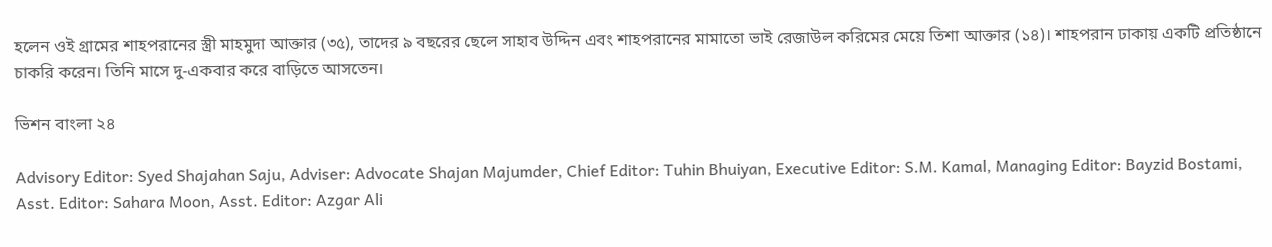হলেন ওই গ্রামের শাহপরানের স্ত্রী মাহমুদা আক্তার (৩৫), তাদের ৯ বছরের ছেলে সাহাব উদ্দিন এবং শাহপরানের মামাতো ভাই রেজাউল করিমের মেয়ে তিশা আক্তার (১৪)। শাহপরান ঢাকায় একটি প্রতিষ্ঠানে চাকরি করেন। তিনি মাসে দু-একবার করে বাড়িতে আসতেন।

ভিশন বাংলা ২৪

Advisory Editor: Syed Shajahan Saju, Adviser: Advocate Shajan Majumder, Chief Editor: Tuhin Bhuiyan, Executive Editor: S.M. Kamal, Managing Editor: Bayzid Bostami, Asst. Editor: Sahara Moon, Asst. Editor: Azgar Ali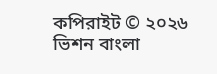কপিরাইট © ২০২৬ ভিশন বাংলা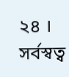২৪ । সর্বস্বত্ব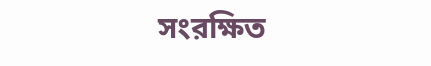সংরক্ষিত